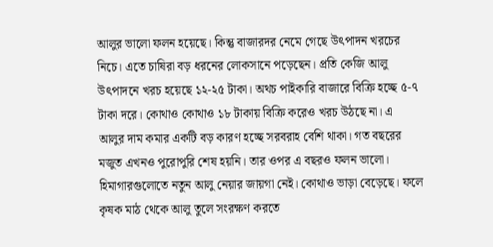আলুর ভালো ফলন হয়েছে। কিন্তু বাজারদর নেমে গেছে উৎপাদন খরচের নিচে। এতে চাষিরা বড় ধরনের লোকসানে পড়েছেন। প্রতি কেজি আলু উৎপাদনে খরচ হয়েছে ১২-২৫ টাকা। অথচ পাইকারি বাজারে বিক্রি হচ্ছে ৫-৭ টাকা দরে। কোথাও কোথাও ১৮ টাকায় বিক্রি করেও খরচ উঠছে না। এ
আলুর দাম কমার একটি বড় কারণ হচ্ছে সরবরাহ বেশি থাকা। গত বছরের মজুত এখনও পুরোপুরি শেষ হয়নি। তার ওপর এ বছরও ফলন ভালো। হিমাগারগুলোতে নতুন আলু নেয়ার জায়গা নেই। কোথাও ভাড়া বেড়েছে। ফলে কৃষক মাঠ থেকে আলু তুলে সংরক্ষণ করতে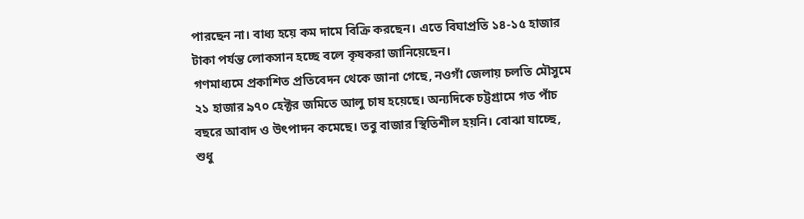পারছেন না। বাধ্য হয়ে কম দামে বিক্রি করছেন। এতে বিঘাপ্রতি ১৪-১৫ হাজার টাকা পর্যন্ত লোকসান হচ্ছে বলে কৃষকরা জানিয়েছেন।
গণমাধ্যমে প্রকাশিত প্রতিবেদন থেকে জানা গেছে, নওগাঁ জেলায় চলতি মৌসুমে ২১ হাজার ৯৭০ হেক্টর জমিতে আলু চাষ হয়েছে। অন্যদিকে চট্টগ্রামে গত পাঁচ বছরে আবাদ ও উৎপাদন কমেছে। তবু বাজার স্থিতিশীল হয়নি। বোঝা যাচ্ছে, শুধু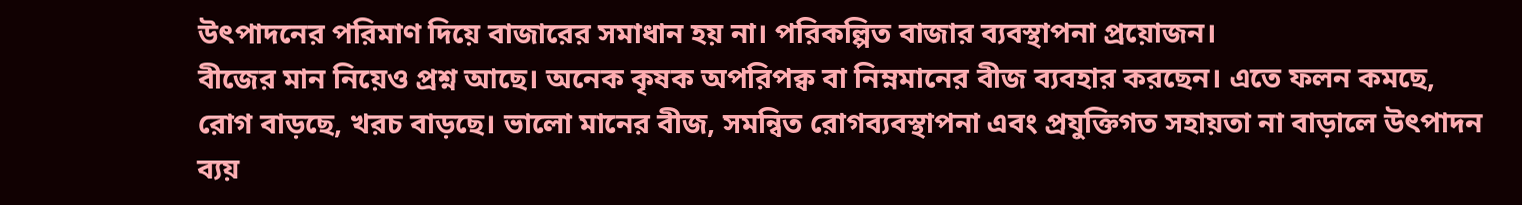উৎপাদনের পরিমাণ দিয়ে বাজারের সমাধান হয় না। পরিকল্পিত বাজার ব্যবস্থাপনা প্রয়োজন।
বীজের মান নিয়েও প্রশ্ন আছে। অনেক কৃষক অপরিপক্ব বা নিম্নমানের বীজ ব্যবহার করছেন। এতে ফলন কমছে, রোগ বাড়ছে, খরচ বাড়ছে। ভালো মানের বীজ, সমন্বিত রোগব্যবস্থাপনা এবং প্রযুক্তিগত সহায়তা না বাড়ালে উৎপাদন ব্যয়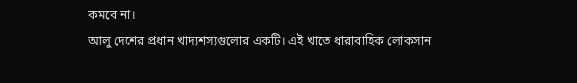কমবে না।
আলু দেশের প্রধান খাদ্যশস্যগুলোর একটি। এই খাতে ধারাবাহিক লোকসান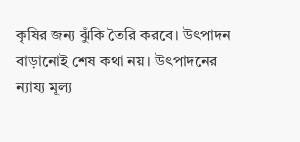কৃষির জন্য ঝুঁকি তৈরি করবে। উৎপাদন বাড়ানোই শেষ কথা নয়। উৎপাদনের ন্যায্য মূল্য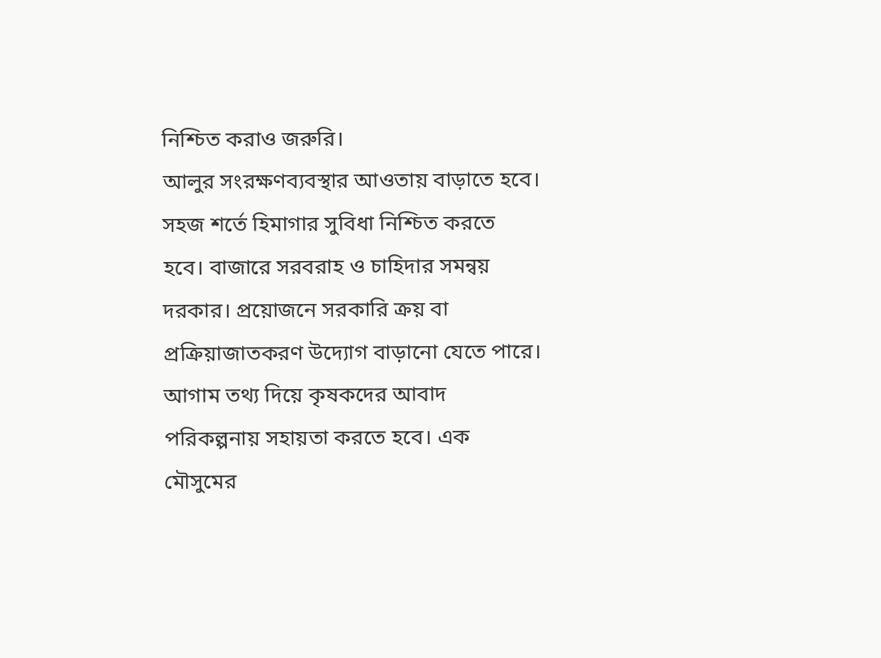নিশ্চিত করাও জরুরি।
আলুর সংরক্ষণব্যবস্থার আওতায় বাড়াতে হবে। সহজ শর্তে হিমাগার সুবিধা নিশ্চিত করতে হবে। বাজারে সরবরাহ ও চাহিদার সমন্বয় দরকার। প্রয়োজনে সরকারি ক্রয় বা প্রক্রিয়াজাতকরণ উদ্যোগ বাড়ানো যেতে পারে। আগাম তথ্য দিয়ে কৃষকদের আবাদ পরিকল্পনায় সহায়তা করতে হবে। এক মৌসুমের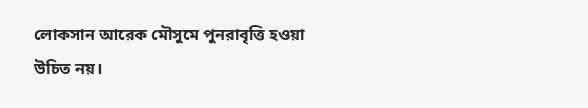লোকসান আরেক মৌসুমে পুনরাবৃত্তি হওয়া উচিত নয়।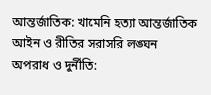আন্তর্জাতিক: খামেনি হত্যা আন্তর্জাতিক আইন ও রীতির সরাসরি লঙ্ঘন
অপরাধ ও দুর্নীতি: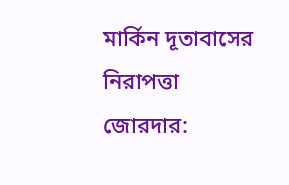মার্কিন দূতাবাসের নিরাপত্তা জোরদার: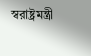স্বরাষ্ট্রমন্ত্রী